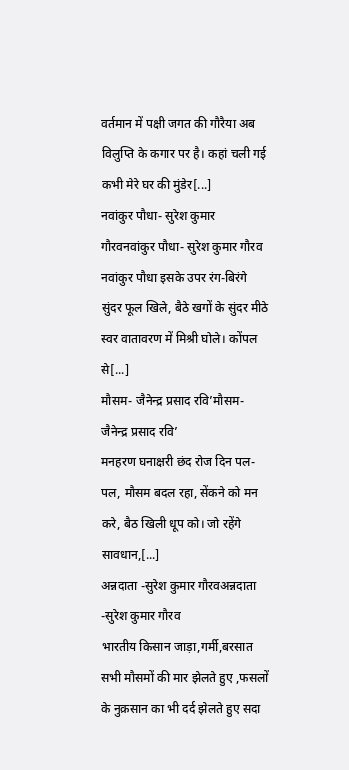वर्तमान में पक्षी जगत की गौरैया अब विलुप्ति के कगार पर है। कहां चली गई कभी मेरे घर की मुंडेर[...]
नवांकुर पौधा- सुरेश कुमार गौरवनवांकुर पौधा- सुरेश कुमार गौरव
नवांकुर पौधा इसके उपर रंग-बिरंगे सुंदर फूल खिले, बैठे खगों के सुंदर मीठे स्वर वातावरण में मिश्री घोले। कोंपल से[...]
मौसम- जैनेन्द्र प्रसाद रवि’मौसम- जैनेन्द्र प्रसाद रवि’
मनहरण घनाक्षरी छंद रोज दिन पल-पल, मौसम बदल रहा, सेंकने को मन करे, बैठ खिली धूप को। जो रहेंगे सावधान,[...]
अन्नदाता -सुरेश कुमार गौरवअन्नदाता -सुरेश कुमार गौरव
भारतीय किसान जाड़ा,गर्मी,बरसात सभी मौसमों की मार झेलते हुए ,फसलों के नुक़सान का भी दर्द झेलते हुए सदा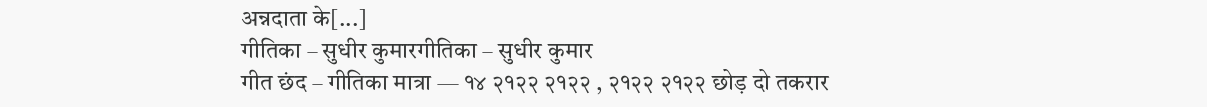अन्नदाता के[...]
गीतिका – सुधीर कुमारगीतिका – सुधीर कुमार
गीत छंद – गीतिका मात्रा — १४ २१२२ २१२२ , २१२२ २१२२ छोड़ दो तकरार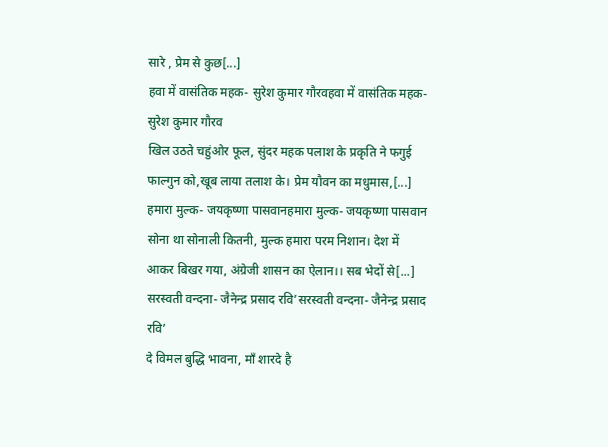सारे , प्रेम से कुछ[...]
हवा में वासंतिक महक- सुरेश कुमार गौरवहवा में वासंतिक महक- सुरेश कुमार गौरव
खिल उठते चहुंओर फूल, सुंदर महक पलाश के प्रकृति ने फगुई फाल्गुन को,खूब लाया तलाश के। प्रेम यौवन का मधुमास,[...]
हमारा मुल्क- जयकृष्णा पासवानहमारा मुल्क- जयकृष्णा पासवान
सोना था सोनाली कितनी, मुल्क हमारा परम निशान। देश में आकर बिखर गया, अंग्रेजी शासन का ऐलान।। सब भेदों से[...]
सरस्वती वन्दना- जैनेन्द्र प्रसाद रवि’सरस्वती वन्दना- जैनेन्द्र प्रसाद रवि’
दे विमल बुद्धि भावना, माँ शारदे है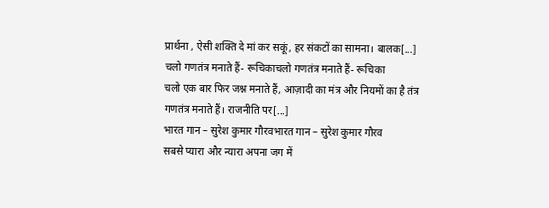प्रार्थना , ऐसी शक्ति दे मां कर सकूं, हर संकटों का सामना। बालक[...]
चलो गणतंत्र मनाते हैं- रूचिकाचलो गणतंत्र मनाते हैं- रूचिका
चलो एक बार फिर जश्न मनाते हैं, आज़ादी का मंत्र और नियमों का है तंत्र गणतंत्र मनाते हैं। राजनीति पर[...]
भारत गान – सुरेश कुमार गौरवभारत गान – सुरेश कुमार गौरव
सबसे प्यारा और न्यारा अपना जग में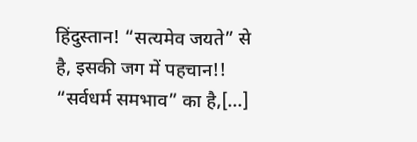हिंदुस्तान! “सत्यमेव जयते” से है, इसकी जग में पहचान!! “सर्वधर्म समभाव” का है,[...]